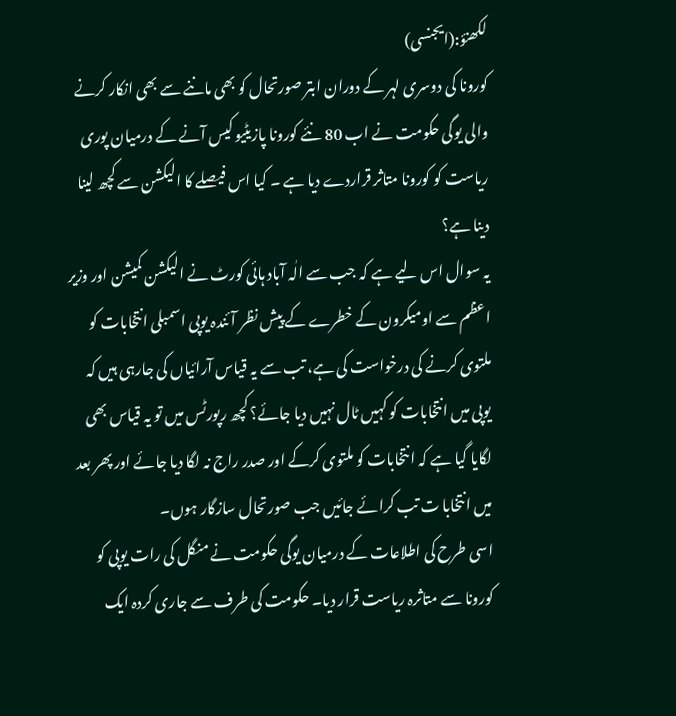لکھنؤ:(ایجنسی)
کورونا کی دوسری لہر کے دوران ابتر صورتحال کو بھی ماننے سے بھی انکار کرنے والی یوگی حکومت نے اب 80 نئے کورونا پازیٹیو کیس آنے کے درمیان پوری ریاست کو کورونا متاثر قراردے دیا ہے ۔ کیا اس فیصلے کا الیکشن سے کچھ لینا دینا ہے؟
یہ سوال اس لیے ہے کہ جب سے الٰہ آباد ہائی کورٹ نے الیکشن کمیشن اور وزیر اعظم سے اومیکرون کے خطرے کے پیش نظر آئندہ یوپی اسمبلی انتخابات کو ملتوی کرنے کی درخواست کی ہے، تب سے یہ قیاس آرائیاں کی جارہی ہیں کہ یوپی میں انتخابات کو کہیں ٹال نہیں دیا جائے؟ کچھ رپورٹس میں تو یہ قیاس بھی لگایا گیا ہے کہ انتخابات کو ملتوی کرکے اور صدر راج نہ لگا دیا جائے اور پھر بعد میں انتخابا ت تب کرائے جائیں جب صورتحال سازگار ہوں۔
اسی طرح کی اطلاعات کے درمیان یوگی حکومت نے منگل کی رات یوپی کو کورونا سے متاثرہ ریاست قرار دیا۔ حکومت کی طرف سے جاری کردہ ایک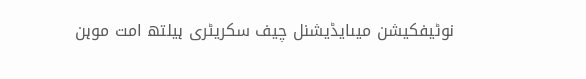نوٹیفکیشن میںایڈیشنل چیف سکریٹری ہیلتھ امت موہن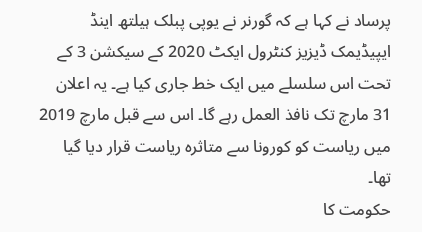پرساد نے کہا ہے کہ گورنر نے یوپی پبلک ہیلتھ اینڈ ایپیڈیمک ڈیزیز کنٹرول ایکٹ 2020 کے سیکشن 3 کے تحت اس سلسلے میں ایک خط جاری کیا ہے۔ یہ اعلان 31 مارچ تک نافذ العمل رہے گا۔ اس سے قبل مارچ 2019 میں ریاست کو کورونا سے متاثرہ ریاست قرار دیا گیا تھا۔
حکومت کا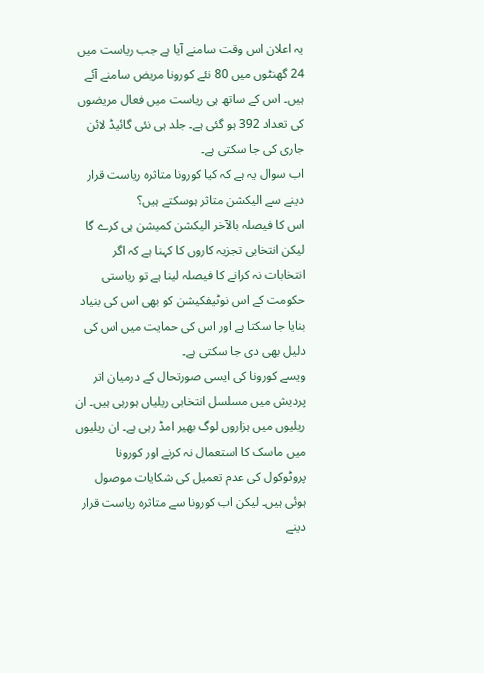یہ اعلان اس وقت سامنے آیا ہے جب ریاست میں 24 گھنٹوں میں 80 نئے کورونا مریض سامنے آئے ہیں۔ اس کے ساتھ ہی ریاست میں فعال مریضوں کی تعداد 392 ہو گئی ہے۔ جلد ہی نئی گائیڈ لائن جاری کی جا سکتی ہے۔
اب سوال یہ ہے کہ کیا کورونا متاثرہ ریاست قرار دینے سے الیکشن متاثر ہوسکتے ہیں؟
اس کا فیصلہ بالآخر الیکشن کمیشن ہی کرے گا لیکن انتخابی تجزیہ کاروں کا کہنا ہے کہ اگر انتخابات نہ کرانے کا فیصلہ لینا ہے تو ریاستی حکومت کے اس نوٹیفکیشن کو بھی اس کی بنیاد بنایا جا سکتا ہے اور اس کی حمایت میں اس کی دلیل بھی دی جا سکتی ہے۔
ویسے کورونا کی ایسی صورتحال کے درمیان اتر پردیش میں مسلسل انتخابی ریلیاں ہورہی ہیں۔ ان ریلیوں میں ہزاروں لوگ بھیر امڈ رہی ہے۔ ان ریلیوں میں ماسک کا استعمال نہ کرنے اور کورونا پروٹوکول کی عدم تعمیل کی شکایات موصول ہوئی ہیں۔ لیکن اب کورونا سے متاثرہ ریاست قرار دینے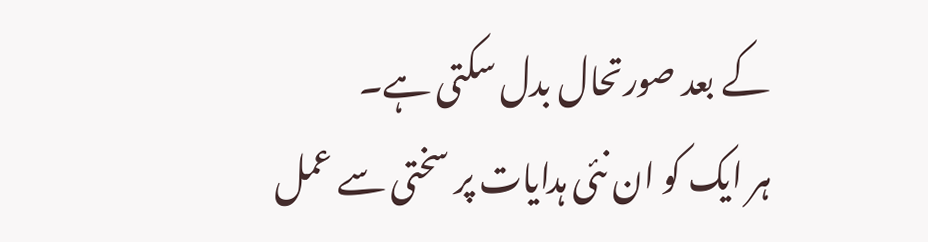کے بعد صورتحال بدل سکتی ہے۔
ہر ایک کو ان نئی ہدایات پر سختی سے عمل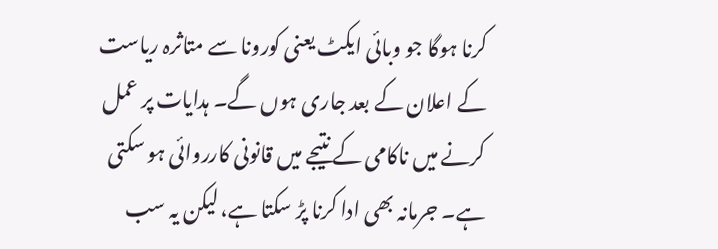کرنا ہوگا جو وبائی ایکٹ یعنی کورونا سے متاثرہ ریاست کے اعلان کے بعد جاری ہوں گے۔ ہدایات پر عمل کرنے میں ناکامی کے نتیجے میں قانونی کارروائی ہو سکتی ہے۔ جرمانہ بھی ادا کرنا پڑ سکتا ہے، لیکن یہ سب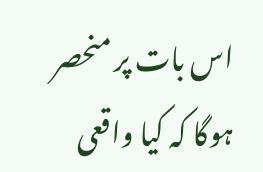اس بات پر منحصر ہوگا کہ کیا واقعی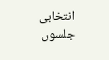انتخابی جلسوں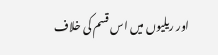اور ریلیوں میں اس قسم کی خلاف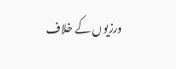ورزیوں کے خلاف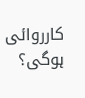کارروائی ہوگی؟